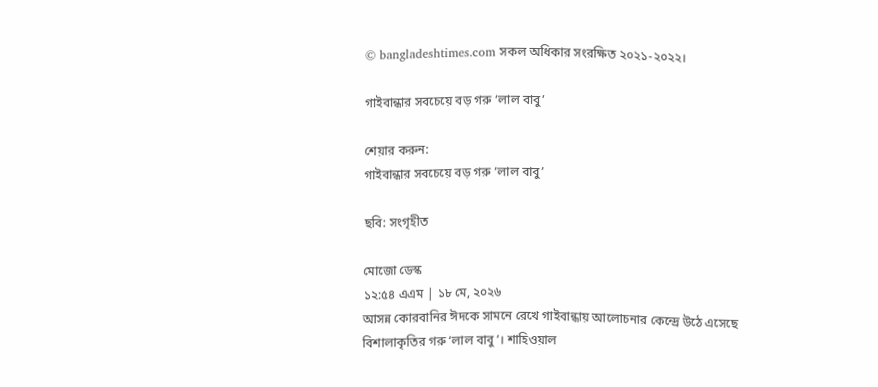© bangladeshtimes.com সকল অধিকার সংরক্ষিত ২০২১-২০২২।

গাইবান্ধার সবচেয়ে বড় গরু ‘লাল বাবু’

শেয়ার করুন:
গাইবান্ধার সবচেয়ে বড় গরু ‘লাল বাবু’

ছবি: সংগৃহীত

মোজো ডেস্ক
১২:৫৪ এএম | ১৮ মে, ২০২৬
আসন্ন কোরবানির ঈদকে সামনে রেখে গাইবান্ধায় আলোচনার কেন্দ্রে উঠে এসেছে বিশালাকৃতির গরু ‘লাল বাবু’। শাহিওয়াল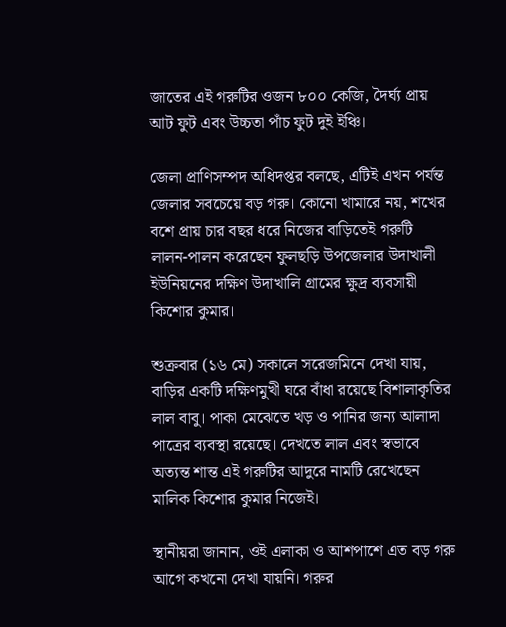জাতের এই গরুটির ওজন ৮০০ কেজি, দৈর্ঘ্য প্রায় আট ফুট এবং উচ্চতা পাঁচ ফুট দুই ইঞ্চি।

জেলা প্রাণিসম্পদ অধিদপ্তর বলছে, এটিই এখন পর্যন্ত জেলার সবচেয়ে বড় গরু। কোনো খামারে নয়, শখের বশে প্রায় চার বছর ধরে নিজের বাড়িতেই গরুটি লালন-পালন করেছেন ফুলছড়ি উপজেলার উদাখালী ইউনিয়নের দক্ষিণ উদাখালি গ্রামের ক্ষুদ্র ব্যবসায়ী কিশোর কুমার।

শুক্রবার (১৬ মে) সকালে সরেজমিনে দেখা যায়, বাড়ির একটি দক্ষিণমুখী ঘরে বাঁধা রয়েছে বিশালাকৃতির লাল বাবু। পাকা মেঝেতে খড় ও পানির জন্য আলাদা পাত্রের ব্যবস্থা রয়েছে। দেখতে লাল এবং স্বভাবে অত্যন্ত শান্ত এই গরুটির আদুরে নামটি রেখেছেন মালিক কিশোর কুমার নিজেই।

স্থানীয়রা জানান, ওই এলাকা ও আশপাশে এত বড় গরু আগে কখনো দেখা যায়নি। গরুর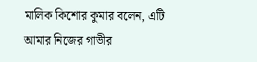মালিক কিশোর কুমার বলেন, এটি আমার নিজের গাভীর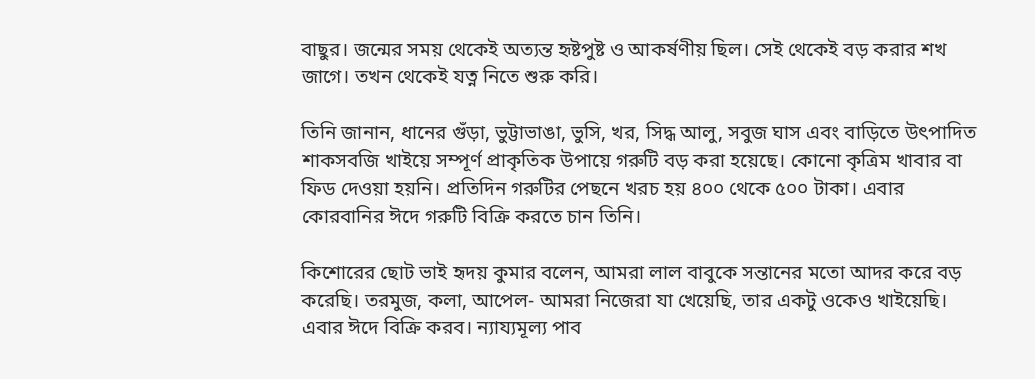বাছুর। জন্মের সময় থেকেই অত্যন্ত হৃষ্টপুষ্ট ও আকর্ষণীয় ছিল। সেই থেকেই বড় করার শখ জাগে। তখন থেকেই যত্ন নিতে শুরু করি।

তিনি জানান, ধানের গুঁড়া, ভুট্টাভাঙা, ভুসি, খর, সিদ্ধ আলু, সবুজ ঘাস এবং বাড়িতে উৎপাদিত শাকসবজি খাইয়ে সম্পূর্ণ প্রাকৃতিক উপায়ে গরুটি বড় করা হয়েছে। কোনো কৃত্রিম খাবার বা ফিড দেওয়া হয়নি। প্রতিদিন গরুটির পেছনে খরচ হয় ৪০০ থেকে ৫০০ টাকা। এবার কোরবানির ঈদে গরুটি বিক্রি করতে চান তিনি।

কিশোরের ছোট ভাই হৃদয় কুমার বলেন, আমরা লাল বাবুকে সন্তানের মতো আদর করে বড় করেছি। তরমুজ, কলা, আপেল- আমরা নিজেরা যা খেয়েছি, তার একটু ওকেও খাইয়েছি। এবার ঈদে বিক্রি করব। ন্যায্যমূল্য পাব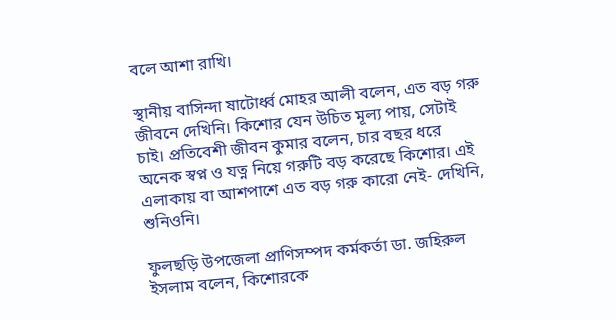বলে আশা রাখি।

স্থানীয় বাসিন্দা ষাটোর্ধ্ব মোহর আলী বলেন, এত বড় গরু জীবনে দেখিনি। কিশোর যেন উচিত মূল্য পায়, সেটাই চাই। প্রতিবেশী জীবন কুমার বলেন, চার বছর ধরে অনেক স্বপ্ন ও যত্ন নিয়ে গরুটি বড় করেছে কিশোর। এই এলাকায় বা আশপাশে এত বড় গরু কারো নেই- দেখিনি, শুনিওনি।

ফুলছড়ি উপজেলা প্রাণিসম্পদ কর্মকর্তা ডা. জহিরুল ইসলাম বলেন, কিশোরকে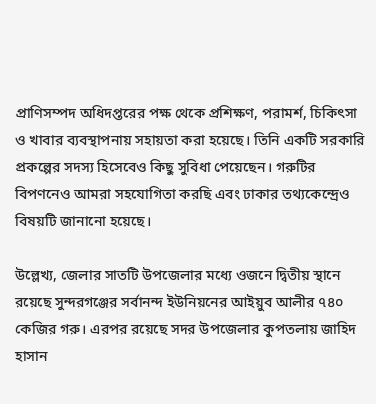প্রাণিসম্পদ অধিদপ্তরের পক্ষ থেকে প্রশিক্ষণ, পরামর্শ, চিকিৎসা ও খাবার ব্যবস্থাপনায় সহায়তা করা হয়েছে। তিনি একটি সরকারি প্রকল্পের সদস্য হিসেবেও কিছু সুবিধা পেয়েছেন। গরুটির বিপণনেও আমরা সহযোগিতা করছি এবং ঢাকার তথ্যকেন্দ্রেও বিষয়টি জানানো হয়েছে।

উল্লেখ্য, জেলার সাতটি উপজেলার মধ্যে ওজনে দ্বিতীয় স্থানে রয়েছে সুন্দরগঞ্জের সর্বানন্দ ইউনিয়নের আইয়ুব আলীর ৭৪০ কেজির গরু। এরপর রয়েছে সদর উপজেলার কুপতলায় জাহিদ হাসান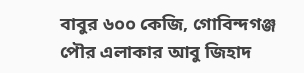বাবুর ৬০০ কেজি, গোবিন্দগঞ্জ পৌর এলাকার আবু জিহাদ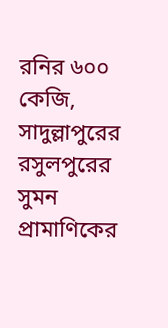রনির ৬০০ কেজি, সাদুল্লাপুরের রসুলপুরের সুমন প্রামাণিকের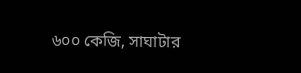৬০০ কেজি, সাঘাটার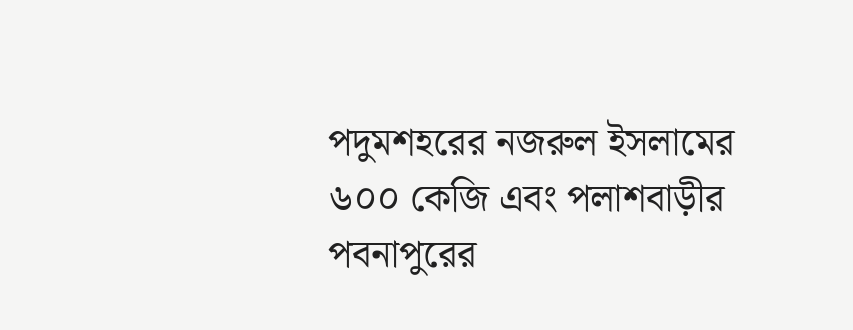পদুমশহরের নজরুল ইসলামের ৬০০ কেজি এবং পলাশবাড়ীর পবনাপুরের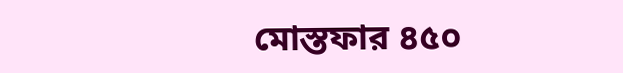মোস্তফার ৪৫০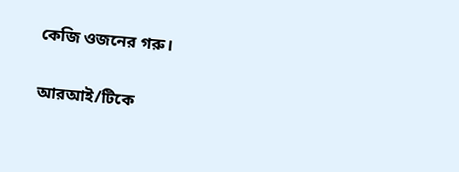কেজি ওজনের গরু।

আরআই/টিকে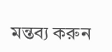মন্তব্য করুন